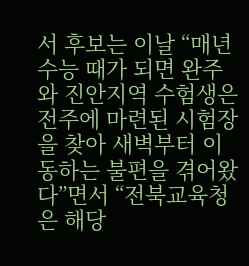서 후보는 이날 “매년 수능 때가 되면 완주와 진안지역 수험생은 전주에 마련된 시험장을 찾아 새벽부터 이동하는 불편을 겪어왔다”면서 “전북교육청은 해당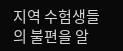지역 수험생들의 불편을 알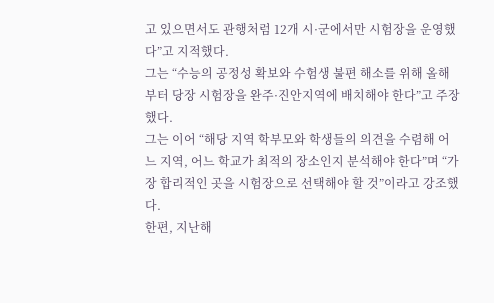고 있으면서도 관행처럼 12개 시·군에서만 시험장을 운영했다”고 지적했다.
그는 “수능의 공정성 확보와 수험생 불편 해소를 위해 올해부터 당장 시험장을 완주·진안지역에 배치해야 한다”고 주장했다.
그는 이어 “해당 지역 학부모와 학생들의 의견을 수렴해 어느 지역, 어느 학교가 최적의 장소인지 분석해야 한다”며 “가장 합리적인 곳을 시험장으로 선택해야 할 것”이라고 강조했다.
한편, 지난해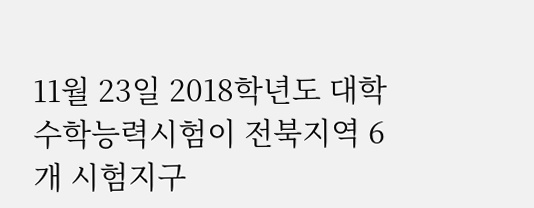11월 23일 2018학년도 대학수학능력시험이 전북지역 6개 시험지구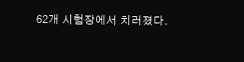62개 시험장에서 치러졌다.